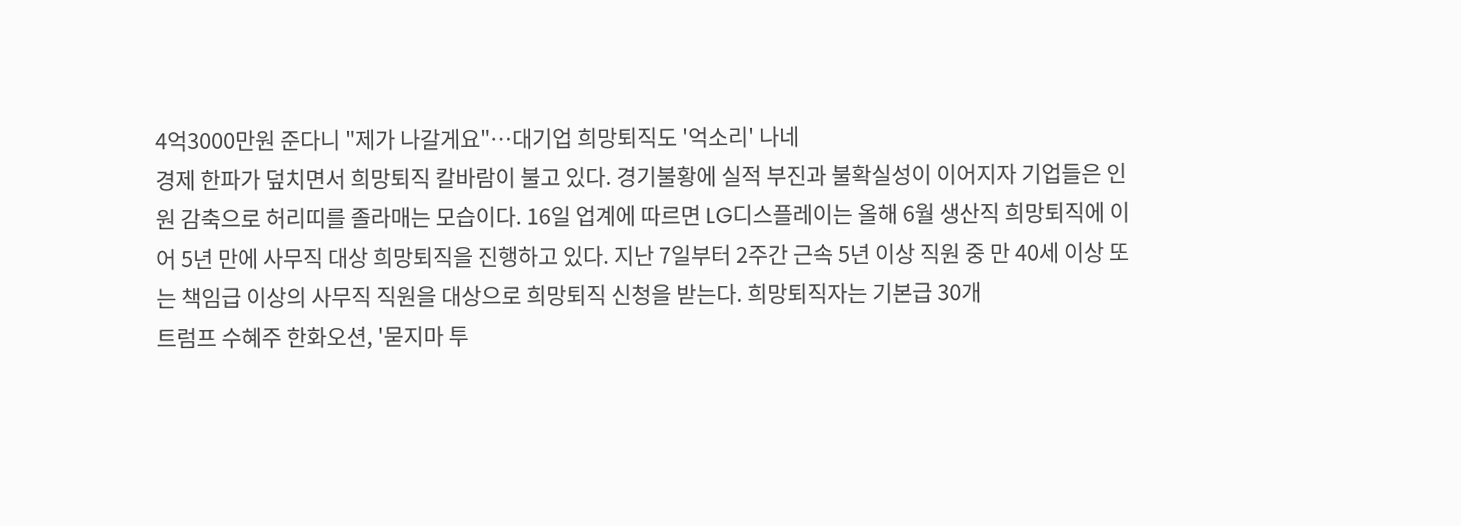4억3000만원 준다니 "제가 나갈게요"…대기업 희망퇴직도 '억소리' 나네
경제 한파가 덮치면서 희망퇴직 칼바람이 불고 있다. 경기불황에 실적 부진과 불확실성이 이어지자 기업들은 인원 감축으로 허리띠를 졸라매는 모습이다. 16일 업계에 따르면 LG디스플레이는 올해 6월 생산직 희망퇴직에 이어 5년 만에 사무직 대상 희망퇴직을 진행하고 있다. 지난 7일부터 2주간 근속 5년 이상 직원 중 만 40세 이상 또는 책임급 이상의 사무직 직원을 대상으로 희망퇴직 신청을 받는다. 희망퇴직자는 기본급 30개
트럼프 수혜주 한화오션, '묻지마 투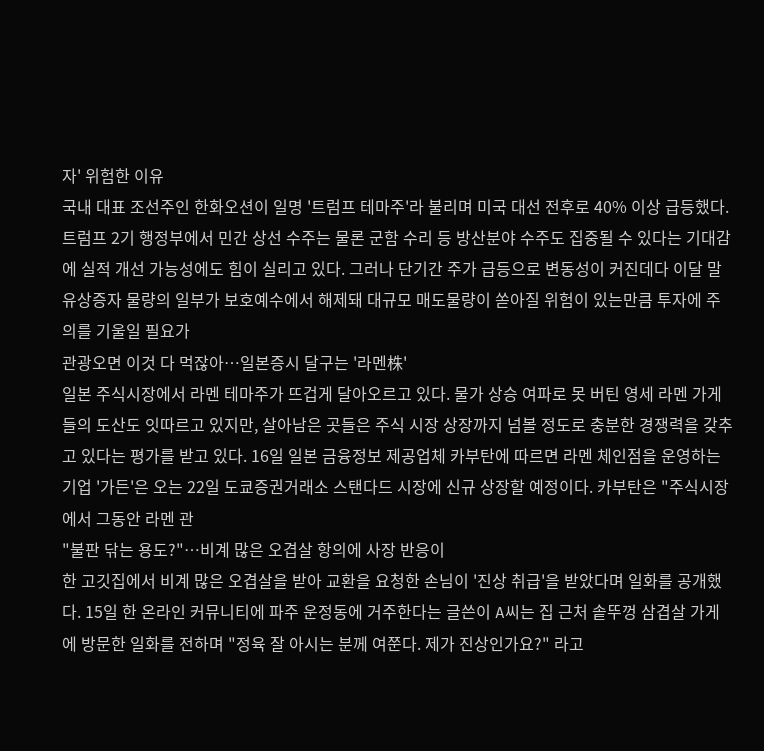자' 위험한 이유
국내 대표 조선주인 한화오션이 일명 '트럼프 테마주'라 불리며 미국 대선 전후로 40% 이상 급등했다. 트럼프 2기 행정부에서 민간 상선 수주는 물론 군함 수리 등 방산분야 수주도 집중될 수 있다는 기대감에 실적 개선 가능성에도 힘이 실리고 있다. 그러나 단기간 주가 급등으로 변동성이 커진데다 이달 말 유상증자 물량의 일부가 보호예수에서 해제돼 대규모 매도물량이 쏟아질 위험이 있는만큼 투자에 주의를 기울일 필요가
관광오면 이것 다 먹잖아…일본증시 달구는 '라멘株'
일본 주식시장에서 라멘 테마주가 뜨겁게 달아오르고 있다. 물가 상승 여파로 못 버틴 영세 라멘 가게들의 도산도 잇따르고 있지만, 살아남은 곳들은 주식 시장 상장까지 넘볼 정도로 충분한 경쟁력을 갖추고 있다는 평가를 받고 있다. 16일 일본 금융정보 제공업체 카부탄에 따르면 라멘 체인점을 운영하는 기업 '가든'은 오는 22일 도쿄증권거래소 스탠다드 시장에 신규 상장할 예정이다. 카부탄은 "주식시장에서 그동안 라멘 관
"불판 닦는 용도?"…비계 많은 오겹살 항의에 사장 반응이
한 고깃집에서 비계 많은 오겹살을 받아 교환을 요청한 손님이 '진상 취급'을 받았다며 일화를 공개했다. 15일 한 온라인 커뮤니티에 파주 운정동에 거주한다는 글쓴이 A씨는 집 근처 솥뚜껑 삼겹살 가게에 방문한 일화를 전하며 "정육 잘 아시는 분께 여쭌다. 제가 진상인가요?" 라고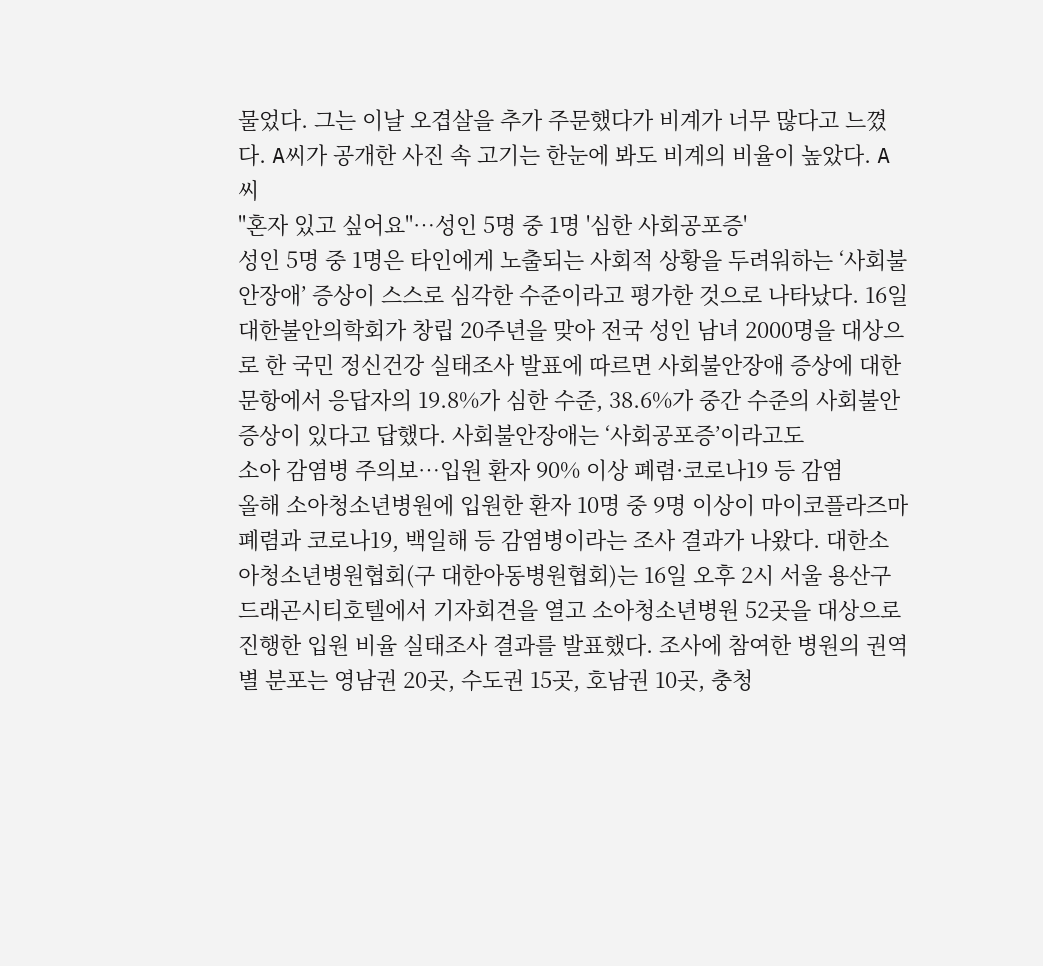물었다. 그는 이날 오겹살을 추가 주문했다가 비계가 너무 많다고 느꼈다. A씨가 공개한 사진 속 고기는 한눈에 봐도 비계의 비율이 높았다. A씨
"혼자 있고 싶어요"…성인 5명 중 1명 '심한 사회공포증'
성인 5명 중 1명은 타인에게 노출되는 사회적 상황을 두려워하는 ‘사회불안장애’ 증상이 스스로 심각한 수준이라고 평가한 것으로 나타났다. 16일 대한불안의학회가 창립 20주년을 맞아 전국 성인 남녀 2000명을 대상으로 한 국민 정신건강 실태조사 발표에 따르면 사회불안장애 증상에 대한 문항에서 응답자의 19.8%가 심한 수준, 38.6%가 중간 수준의 사회불안 증상이 있다고 답했다. 사회불안장애는 ‘사회공포증’이라고도
소아 감염병 주의보…입원 환자 90% 이상 폐렴·코로나19 등 감염
올해 소아청소년병원에 입원한 환자 10명 중 9명 이상이 마이코플라즈마 폐렴과 코로나19, 백일해 등 감염병이라는 조사 결과가 나왔다. 대한소아청소년병원협회(구 대한아동병원협회)는 16일 오후 2시 서울 용산구 드래곤시티호텔에서 기자회견을 열고 소아청소년병원 52곳을 대상으로 진행한 입원 비율 실태조사 결과를 발표했다. 조사에 참여한 병원의 권역별 분포는 영남권 20곳, 수도권 15곳, 호남권 10곳, 충청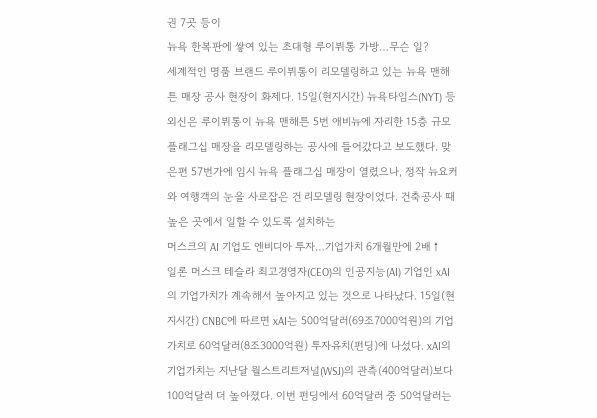권 7곳 등이
뉴욕 한복판에 쌓여 있는 초대형 루이뷔통 가방…무슨 일?
세계적인 명품 브랜드 루이뷔통이 리모델링하고 있는 뉴욕 맨해튼 매장 공사 현장이 화제다. 15일(현지시간) 뉴욕타임스(NYT) 등 외신은 루이뷔통이 뉴욕 맨해튼 5번 애비뉴에 자리한 15층 규모 플래그십 매장을 리모델링하는 공사에 들어갔다고 보도했다. 맞은편 57번가에 임시 뉴욕 플래그십 매장이 열렸으나, 정작 뉴요커와 여행객의 눈을 사로잡은 건 리모델링 현장이었다. 건축공사 때 높은 곳에서 일할 수 있도록 설치하는
머스크의 AI 기업도 엔비디아 투자…기업가치 6개월만에 2배↑
일론 머스크 테슬라 최고경영자(CEO)의 인공지능(AI) 기업인 xAI의 기업가치가 계속해서 높아지고 있는 것으로 나타났다. 15일(현지시간) CNBC에 따르면 xAI는 500억달러(69조7000억원)의 기업가치로 60억달러(8조3000억원) 투자유치(펀딩)에 나섰다. xAI의 기업가치는 지난달 월스트리트저널(WSJ)의 관측(400억달러)보다 100억달러 더 높아졌다. 이번 펀딩에서 60억달러 중 50억달러는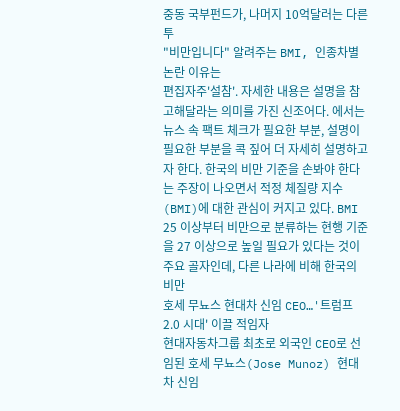중동 국부펀드가, 나머지 10억달러는 다른 투
"비만입니다" 알려주는 BMI, 인종차별 논란 이유는
편집자주'설참'. 자세한 내용은 설명을 참고해달라는 의미를 가진 신조어다. 에서는 뉴스 속 팩트 체크가 필요한 부분, 설명이 필요한 부분을 콕 짚어 더 자세히 설명하고자 한다. 한국의 비만 기준을 손봐야 한다는 주장이 나오면서 적정 체질량 지수(BMI)에 대한 관심이 커지고 있다. BMI 25 이상부터 비만으로 분류하는 현행 기준을 27 이상으로 높일 필요가 있다는 것이 주요 골자인데, 다른 나라에 비해 한국의 비만
호세 무뇨스 현대차 신임 CEO…'트럼프 2.0 시대' 이끌 적임자
현대자동차그룹 최초로 외국인 CEO로 선임된 호세 무뇨스(Jose Munoz) 현대차 신임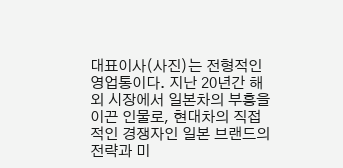대표이사(사진)는 전형적인 영업통이다. 지난 20년간 해외 시장에서 일본차의 부흥을 이끈 인물로, 현대차의 직접적인 경쟁자인 일본 브랜드의 전략과 미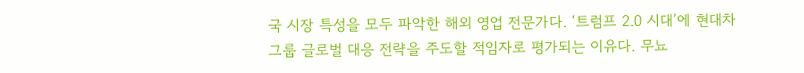국 시장 특성을 모두 파악한 해외 영업 전문가다. ‘트럼프 2.0 시대’에 현대차그룹 글로벌 대응 전략을 주도할 적임자로 평가되는 이유다. 무뇨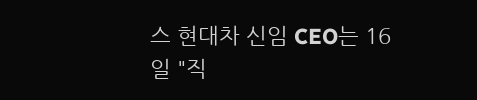스 현대차 신임 CEO는 16일 "직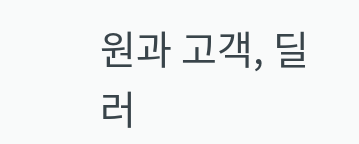원과 고객, 딜러